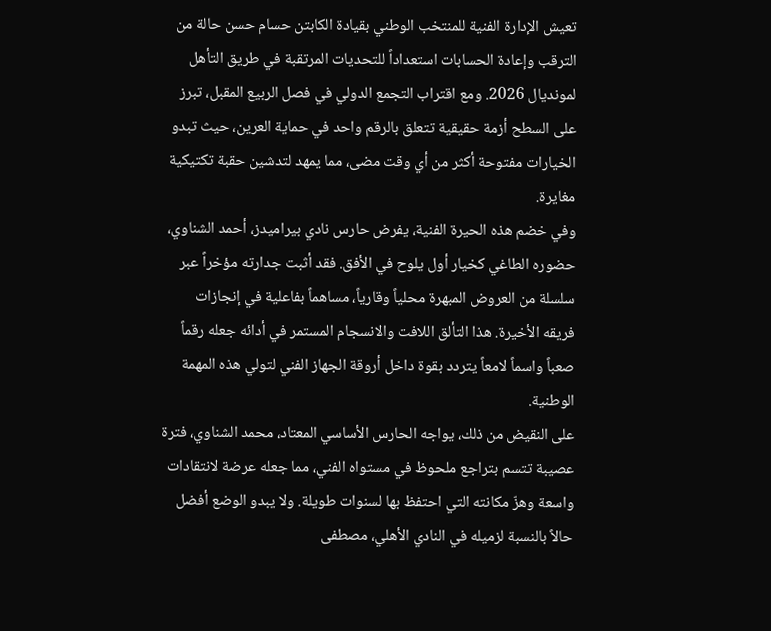تعيش الإدارة الفنية للمنتخب الوطني بقيادة الكابتن حسام حسن حالة من الترقب وإعادة الحسابات استعداداً للتحديات المرتقبة في طريق التأهل لمونديال 2026. ومع اقتراب التجمع الدولي في فصل الربيع المقبل، تبرز على السطح أزمة حقيقية تتعلق بالرقم واحد في حماية العرين، حيث تبدو الخيارات مفتوحة أكثر من أي وقت مضى، مما يمهد لتدشين حقبة تكتيكية مغايرة.
وفي خضم هذه الحيرة الفنية، يفرض حارس نادي بيراميدز، أحمد الشناوي، حضوره الطاغي كخيار أول يلوح في الأفق. فقد أثبت جدارته مؤخراً عبر سلسلة من العروض المبهرة محلياً وقارياً، مساهماً بفاعلية في إنجازات فريقه الأخيرة. هذا التألق اللافت والانسجام المستمر في أدائه جعله رقماً صعباً واسماً لامعاً يتردد بقوة داخل أروقة الجهاز الفني لتولي هذه المهمة الوطنية.
على النقيض من ذلك، يواجه الحارس الأساسي المعتاد، محمد الشناوي، فترة عصيبة تتسم بتراجع ملحوظ في مستواه الفني، مما جعله عرضة لانتقادات واسعة وهزّ مكانته التي احتفظ بها لسنوات طويلة. ولا يبدو الوضع أفضل حالاً بالنسبة لزميله في النادي الأهلي، مصطفى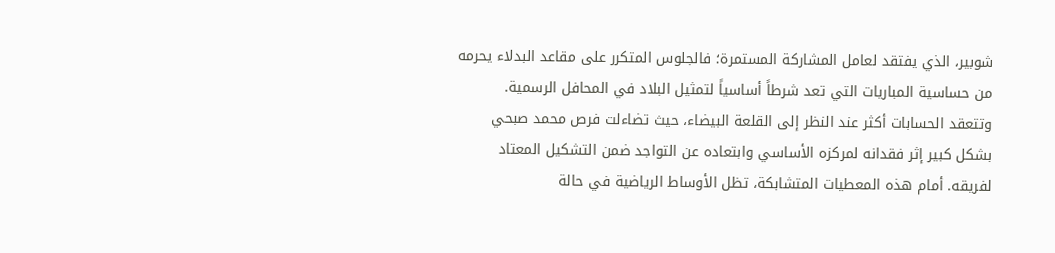شوبير، الذي يفتقد لعامل المشاركة المستمرة؛ فالجلوس المتكرر على مقاعد البدلاء يحرمه من حساسية المباريات التي تعد شرطاً أساسياً لتمثيل البلاد في المحافل الرسمية.
وتتعقد الحسابات أكثر عند النظر إلى القلعة البيضاء، حيث تضاءلت فرص محمد صبحي بشكل كبير إثر فقدانه لمركزه الأساسي وابتعاده عن التواجد ضمن التشكيل المعتاد لفريقه. أمام هذه المعطيات المتشابكة، تظل الأوساط الرياضية في حالة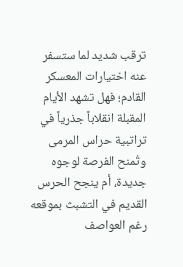ترقب شديد لما ستسفر عنه اختيارات المعسكر القادم؛ فهل تشهد الأيام المقبلة انقلاباً جذرياً في تراتبية حراس المرمى وتُمنح الفرصة لوجوه جديدة، أم ينجح الحرس القديم في التشبث بموقعه رغم العواصف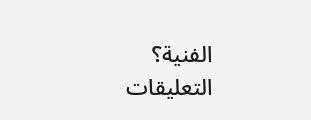الفنية؟
التعليقات